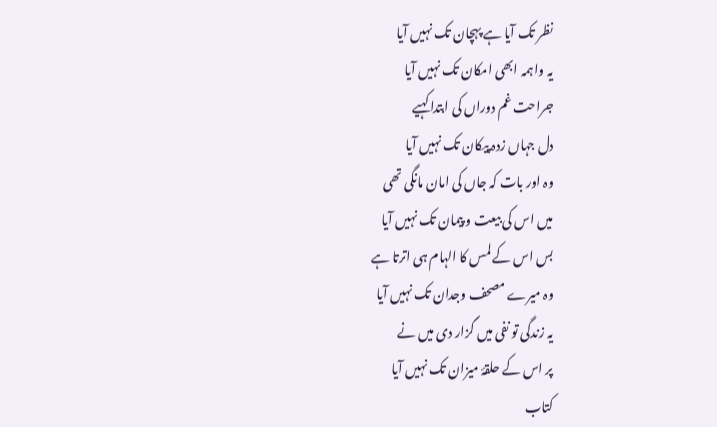نظر تک آیا ہے پہچان تک نہیں آیا
یہ واہمہ ابھی امکان تک نہیں آیا
جراحت غم دوراں کی ابتدا کہیے
دل جہاں زدہ پیکان تک نہیں آیا
وہ اور بات کہ جاں کی امان مانگی تھی
میں اس کی بیعت و پیمان تک نہیں آیا
بس اس کے لمس کا الہام ہی اترتا ہے
وہ میرے مصحف وجدان تک نہیں آیا
یہ زندگی تو نفی میں گزار دی میں نے
پر اس کے حلقۂ میزان تک نہیں آیا
کتاب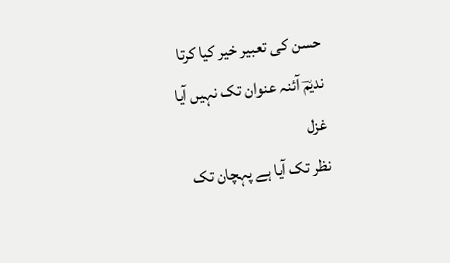حسن کی تعبیر خیر کیا کرتا
ندیمؔ آئنہ عنوان تک نہیں آیا
غزل
نظر تک آیا ہے پہچان تک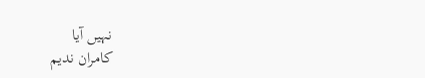نہیں آیا
کامران ندیم